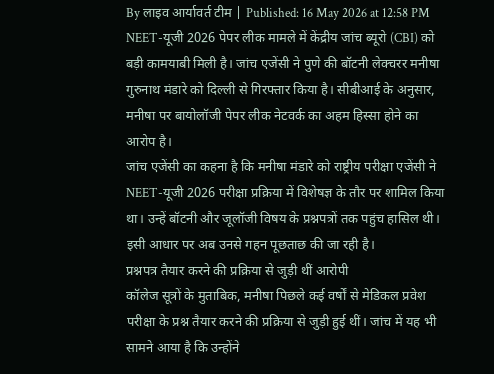By लाइव आर्यावर्त टीम | Published: 16 May 2026 at 12:58 PM
NEET-यूजी 2026 पेपर लीक मामले में केंद्रीय जांच ब्यूरो (CBI) को बड़ी कामयाबी मिली है। जांच एजेंसी ने पुणे की बॉटनी लेक्चरर मनीषा गुरुनाथ मंडारे को दिल्ली से गिरफ्तार किया है। सीबीआई के अनुसार, मनीषा पर बायोलॉजी पेपर लीक नेटवर्क का अहम हिस्सा होने का आरोप है।
जांच एजेंसी का कहना है कि मनीषा मंडारे को राष्ट्रीय परीक्षा एजेंसी ने NEET-यूजी 2026 परीक्षा प्रक्रिया में विशेषज्ञ के तौर पर शामिल किया था। उन्हें बॉटनी और जूलॉजी विषय के प्रश्नपत्रों तक पहुंच हासिल थी। इसी आधार पर अब उनसे गहन पूछताछ की जा रही है।
प्रश्नपत्र तैयार करने की प्रक्रिया से जुड़ी थीं आरोपी
कॉलेज सूत्रों के मुताबिक, मनीषा पिछले कई वर्षों से मेडिकल प्रवेश परीक्षा के प्रश्न तैयार करने की प्रक्रिया से जुड़ी हुई थीं। जांच में यह भी सामने आया है कि उन्होंने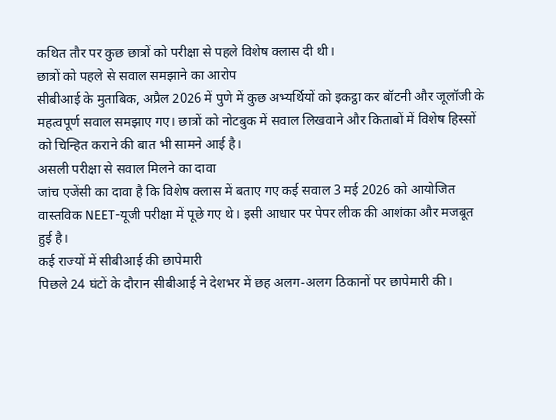कथित तौर पर कुछ छात्रों को परीक्षा से पहले विशेष क्लास दी थी।
छात्रों को पहले से सवाल समझाने का आरोप
सीबीआई के मुताबिक, अप्रैल 2026 में पुणे में कुछ अभ्यर्थियों को इकट्ठा कर बॉटनी और जूलॉजी के महत्वपूर्ण सवाल समझाए गए। छात्रों को नोटबुक में सवाल लिखवाने और किताबों में विशेष हिस्सों को चिन्हित कराने की बात भी सामने आई है।
असली परीक्षा से सवाल मिलने का दावा
जांच एजेंसी का दावा है कि विशेष क्लास में बताए गए कई सवाल 3 मई 2026 को आयोजित वास्तविक NEET-यूजी परीक्षा में पूछे गए थे। इसी आधार पर पेपर लीक की आशंका और मजबूत हुई है।
कई राज्यों में सीबीआई की छापेमारी
पिछले 24 घंटों के दौरान सीबीआई ने देशभर में छह अलग-अलग ठिकानों पर छापेमारी की।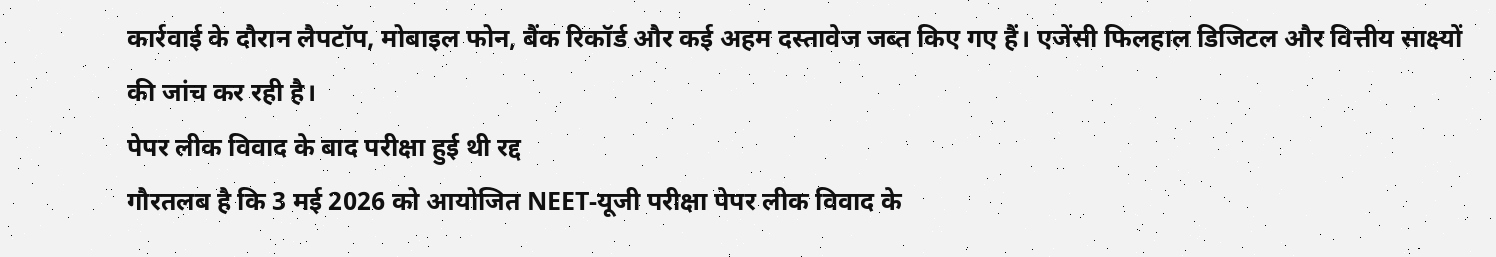कार्रवाई के दौरान लैपटॉप, मोबाइल फोन, बैंक रिकॉर्ड और कई अहम दस्तावेज जब्त किए गए हैं। एजेंसी फिलहाल डिजिटल और वित्तीय साक्ष्यों की जांच कर रही है।
पेपर लीक विवाद के बाद परीक्षा हुई थी रद्द
गौरतलब है कि 3 मई 2026 को आयोजित NEET-यूजी परीक्षा पेपर लीक विवाद के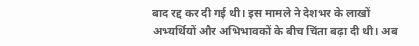बाद रद्द कर दी गई थी। इस मामले ने देशभर के लाखों अभ्यर्थियों और अभिभावकों के बीच चिंता बढ़ा दी थी। अब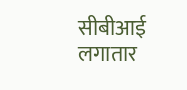सीबीआई लगातार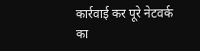कार्रवाई कर पूरे नेटवर्क का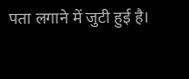पता लगाने में जुटी हुई है।